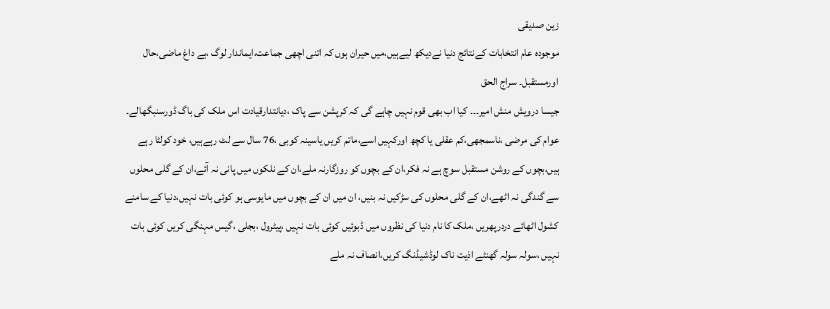زین صدیقی
موجودہ عام انتخابات کےنتائج دنیا نےدیکھ لیےہیں،میں حیران ہوں کہ اتنی اچھی جماعت،ایماندار لوگ ،بے داغ ماضی،حال اورمستقبل۔ سراج الحق
جیسا درویش منش امیر۔۔۔ کیا اب بھی قوم نہیں چاہے گی کہ کرپشن سے پاک ،دیانتدارقیادت اس ملک کی باگ ڈورسنبگھالے۔
عوام کی مرضی ،ناسمجھی،کم عقلی یا کچھ اورکہیں اسے،ماتم کریں یاسینہ کوبی ،76 سال سے لٹ رہےہیں، خود کولٹا رہے ہیں،بچوں کے روشن مستقبل سوچ ہے نہ فکر،ان کے بچوں کو روزگارنہ ملے،ان کے نلکوں میں پانی نہ آئے،ان کے گلی محلوں سے گندگی نہ اٹھے،ان کے گلی محلوں کی سڑکیں نہ بنیں، ان میں ان کے بچوں میں مایوسی ہو کوئی بات نہیں،دنیا کے سامنے کشول اٹھائے دردرپھریں ،ملک کا نام دنیا کی نظروں میں ڈبوئیں کوئی بات نہیں ،پیٹرول ،بجلی ،گیس مہنگی کریں کوئی بات نہیں ،سولہ سولہ گھنٹے اذیت ناک لوڈشیڈنگ کریں،انصاف نہ ملے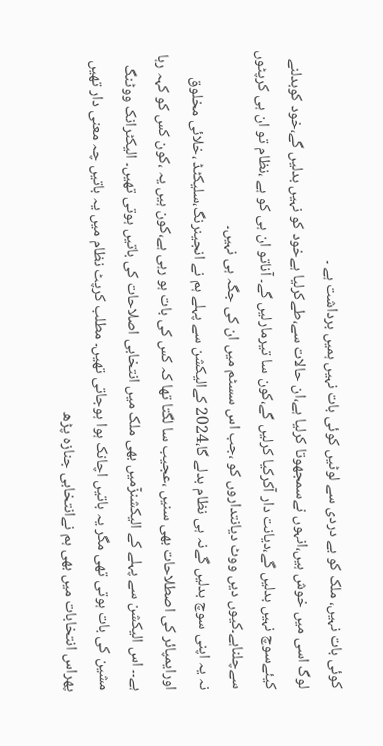کوئی بات نہیں، ملک کو بے دردی سے لوٹیں کوئی بات نہیں ہمیں برداشت ہے ۔
لوگ اسی میں خوش ہیں،انہوں نےسمجھوتا کرلیا ہے،ان حالات سے،طےکرلیا ہےخود کو نہیں بدلیں گے،خود کوبدلنے کیئےسوچ نہیں بدلیں گے،دیانت دار آکرکیا کرلیں گے،کون سا تیرمارلیں گے۔ آناتو ان ہی کو ہے ،نظام تو ان ہی کرپٹوں سےچلناہے۔کیوں دیں ووٹ دیانتداروں کو ،جب اس سسٹم میں ان کی جگہ ہی نہیں۔
نہ یہ اپنی سوچ بدلیں گےنہ ہی نظام بدلے گا،2024 کےالیکشن سے پہلے ہم نے انجینرنگ،سلیکٹڈ ،خلائی مخلوق اورایمپائر کی اصطلاحات بھی سنیں ،عجیب سا لگتا تھا کہ کس کی بات ہو رہی ہے،کون ہیں یہ ،کون کس کو کہہ رہا ہے۔۔ اس الیکشن سے پہلے کے الیکشنزٓمیں بھی ملک میں انتخابی اصلاحات کی باتیں ہوتی تھیں۔ الیکٹرانک ووٹنگ مشین کی بات ہوتی تھی مگر یہ باتیں اچانک ہوا ہوجاتی تھیں۔ مطلب کرپٹ نظام میں یہ باتیں چہ معنی دار تھیں پھراس انتخابات میں بھی ہم نےانتخابی جنازہ پڑھ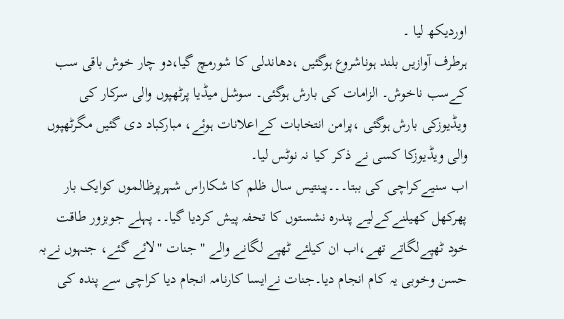اوردیکھ لیا ۔
ہرطرف آوازیں بلند ہوناشروع ہوگئیں ،دھاندلی کا شورمچ گیا،دو چار خوش باقی سب کےسب ناخوش۔ الزامات کی بارش ہوگئی۔ سوشل میڈیا پرٹھپوں والی سرکار کی ویڈیوزکی بارش ہوگئی ،پرامن انتخابات کےاعلانات ہوئے، مبارکباد دی گئیں مگرٹھپوں والی ویڈیوزکا کسی نے ذکر کیا نہ نوٹس لیا۔
اب سنیےکراچی کی ببتا۔۔۔پینتیس سال ظلم کا شکاراس شہرپرظالموں کوایک بار پھرکھل کھیلنےکےلیے پندرہ نشستوں کا تحفہ پیش کردیا گیا۔۔ پہلے جوبزور طاقت خود ٹھپےلگاتے تھے،اب ان کیلئے ٹھپے لگانے والے "جنات "لائے گئے، جنہوں نےبہ حسن وخوبی یہ کام انجام دیا۔جنات نےایسا کارنامہ انجام دیا کراچی سے پندہ کی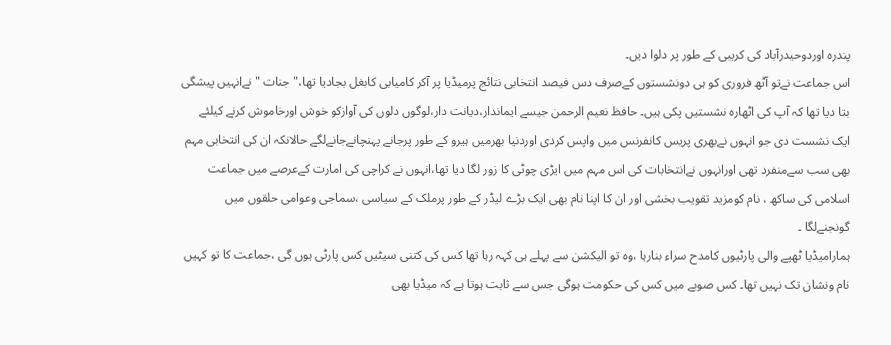پندرہ اوردوحیدرآباد کی کریبی کے طور پر دلوا دیں۔
اس جماعت نےتو آٹھ فروری کو ہی دونشستوں کےصرف دس فیصد انتخابی نتائج پرمیڈیا پر آکر کامیابی کابغل بجادیا تھا،"جنات "نےانہیں پیشگی بتا دیا تھا کہ آپ کی اٹھارہ نشستیں پکی ہیں۔ حافظ نعیم الرحمن جیسے ایماندار،دیانت دار،لوگوں دلوں کی آوازکو خوش اورخاموش کرنے کیلئے ایک نشست دی جو انہوں نےبھری پریس کانفرنس میں واپس کردی اوردنیا بھرمیں ہیرو کے طور پرجانے پہنچانےجانےلگے حالانکہ ان کی انتخابی مہم بھی سب سےمنفرد تھی اورانہوں نےانتخابات کی اس مہم میں ایڑی چوٹی کا زور لگا دیا تھا،انہوں نے کراچی کی امارت کےعرصے میں جماعت اسلامی کی ساکھ ، نام کومزید تقویب بخشی اور ان کا اپنا نام بھی ایک بڑے لیڈر کے طور پرملک کے سیاسی ،سماجی وعوامی حلقوں میں گونجنےلگا ۔
ہمارامیڈیا ٹھپے والی پارٹیوں کامدح سراء بنارہا ،وہ تو الیکشن سے پہلے ہی کہہ رہا تھا کس کی کتنی سیٹیں کس پارٹی ہوں گی ،جماعت کا تو کہیں نام ونشان تک نہیں تھا۔ کس صوبے میں کس کی حکومت ہوگی جس سے ثابت ہوتا ہے کہ میڈیا بھی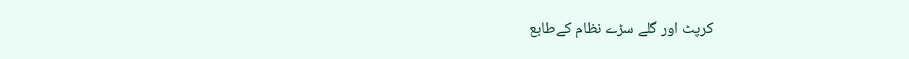کرپٹ اور گلے سڑے نظام کےطابع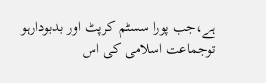ہے،جب پورا سسٹم کرپٹ اور بدبودارہو توجماعت اسلامی کی اس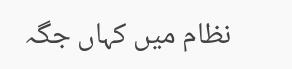نظام میں کہاں جگہ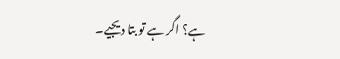ہے؟ اگر ہے تو بتا دیجیے۔